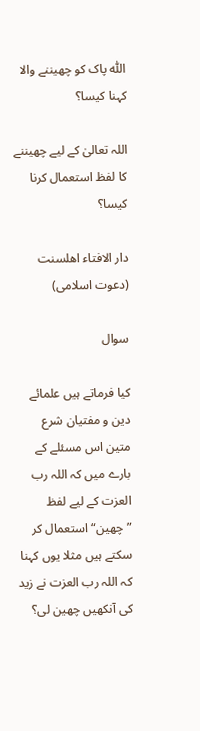اللّٰہ پاک کو چھیننے والا کہنا کیسا؟

اللہ تعالیٰ کے لیے چھیننے کا لفظ استعمال کرنا کیسا؟

دار الافتاء اھلسنت (دعوت اسلامی)

سوال

کیا فرماتے ہیں علمائے دین و مفتیان شرع متین اس مسئلے كے بارے میں کہ اللہ رب العزت کے لیے لفظ ”چھین“ استعمال کر سکتے ہیں مثلا یوں کہنا کہ اللہ رب العزت نے زید کی آنکھیں چھین لی؟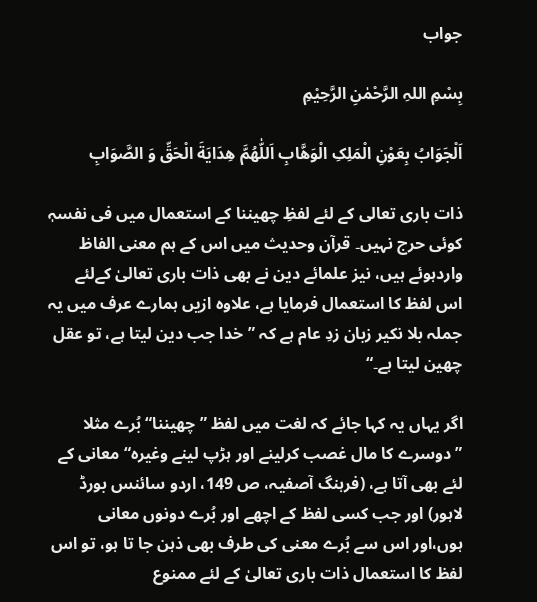جواب

بِسْمِ اللہِ الرَّحْمٰنِ الرَّحِيْمِ

اَلْجَوَابُ بِعَوْنِ الْمَلِکِ الْوَھَّابِ اَللّٰھُمَّ ھِدَايَةَ الْحَقِّ وَ الصَّوَابِ

ذات باری تعالی کے لئے لفظِ چھیننا کے استعمال میں فی نفسہٖ کوئی حرج نہیں۔ قرآن وحدیث میں اس کے ہم معنی الفاظ واردہوئے ہیں، نیز علمائے دین نے بھی ذات باری تعالیٰ کےلئے اس لفظ کا استعمال فرمایا ہے، علاوہ ازیں ہمارے عرف میں یہ جملہ بلا نکیر زبان زدِ عام ہے کہ ”خدا جب دین لیتا ہے، تو عقل چھین لیتا ہے۔“

اگر یہاں یہ کہا جائے کہ لغت میں لفظ ”چھیننا“ بُرے مثلا ”دوسرے کا مال غصب کرلینے اور ہڑپ لینے وغیرہ“ معانی کے لئے بھی آتا ہے، (فرہنگ آصفیہ، ص 149، اردو سائنس بورڈ لاہور) اور جب کسی لفظ کے اچھے اور بُرے دونوں معانی ہوں،اور اس سے بُرے معنی کی طرف بھی ذہن جا تا ہو، تو اس لفظ کا استعمال ذات باری تعالیٰ کے لئے ممنوع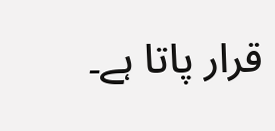قرار پاتا ہے۔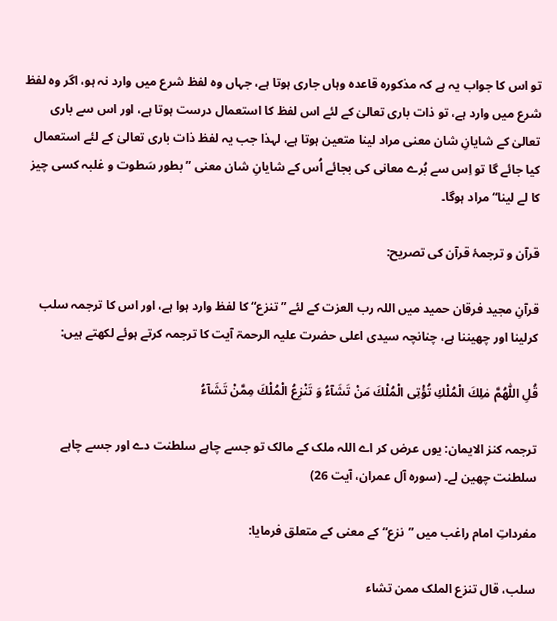تو اس کا جواب یہ ہے کہ مذکورہ قاعدہ وہاں جاری ہوتا ہے، جہاں وہ لفظ شرع میں وارد نہ ہو، اگر وہ لفظ شرع میں وارد ہے، تو ذات باری تعالیٰ کے لئے اس لفظ کا استعمال درست ہوتا ہے، اور اس سے باری تعالیٰ کے شایانِ شان معنی مراد لینا متعین ہوتا ہے، لہذا جب یہ لفظ ذات باری تعالیٰ کے لئے استعمال کیا جائے گا تو اِس سے بُرے معانی کی بجائے اُس کے شایانِ شان معنی ”بطور سَطوت و غلبہ کسی چیز کا لے لینا“ مراد ہوگا۔

قرآن و ترجمۂ قرآن کی تصریح:

قرآنِ مجید فرقان حمید میں اللہ رب العزت کے لئے ”تنزع“ کا لفظ وارد ہوا ہے، اور اس کا ترجمہ سلب کرلینا اور چھیننا ہے، چنانچہ سیدی اعلی حضرت علیہ الرحمۃ آیت کا ترجمہ کرتے ہوئے لکھتے ہیں:

قُلِ اللّٰهُمَّ مٰلِكَ الْمُلْكِ تُؤْتِی الْمُلْكَ مَنْ تَشَآءُ وَ تَنْزِعُ الْمُلْكَ مِمَّنْ تَشَآءُ

ترجمہ کنز الایمان: یوں عرض کر اے اللہ ملک کے مالک تو جسے چاہے سلطنت دے اور جسے چاہے سلطنت چھین لے۔ (سورہ آل عمران، آیت 26)

مفرداتِ امام راغب میں ”نزع“ کے معنی کے متعلق فرمایا:

سلب، قال تنزع الملک ممن تشاء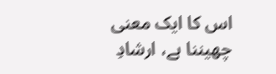اس کا ایک معنی چھیننا ہے، ارشادِ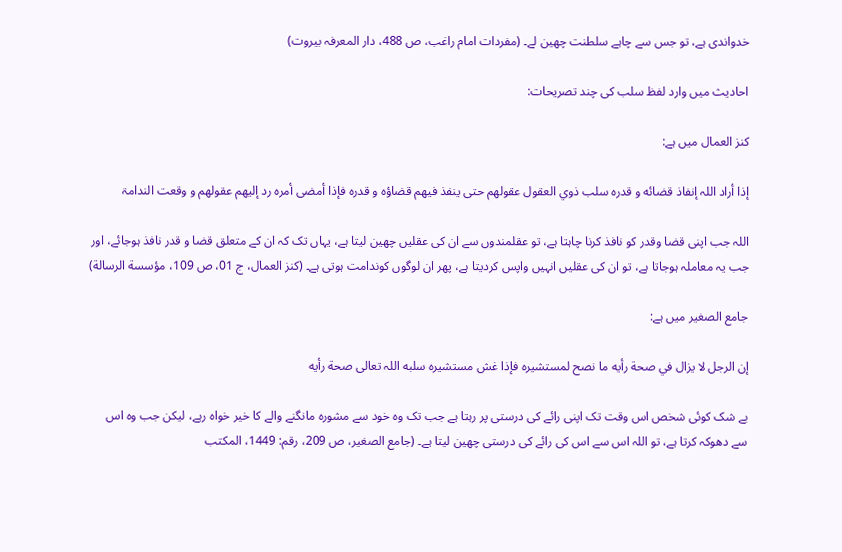خدواندی ہے، تو جس سے چاہے سلطنت چھین لے۔ (مفردات امام راغب، ص 488، دار المعرفہ بیروت)

احادیث میں وارد لفظ سلب کی چند تصریحات:

کنز العمال میں ہے:

إذا أراد اللہ إنفاذ قضائه و قدره سلب ذوي العقول عقولهم حتى ينفذ فيهم قضاؤه و قدره فإذا أمضى أمره رد إليهم عقولهم و وقعت الندامۃ

اللہ جب اپنی قضا وقدر کو نافذ کرنا چاہتا ہے، تو عقلمندوں سے ان کی عقلیں چھین لیتا ہے، یہاں تک کہ ان کے متعلق قضا و قدر نافذ ہوجائے، اور جب یہ معاملہ ہوجاتا ہے، تو ان کی عقلیں انہیں واپس کردیتا ہے، پھر ان لوگوں کوندامت ہوتی ہے۔ (کنز العمال، ج 01، ص 109، مؤسسة الرسالة)

جامع الصغیر میں ہے:

إن الرجل لا يزال في صحة رأيه ما نصح لمستشيره فإذا غش مستشيره سلبه اللہ تعالى صحة رأيه

بے شک کوئی شخص اس وقت تک اپنی رائے کی درستی پر رہتا ہے جب تک وہ خود سے مشورہ مانگنے والے کا خیر خواہ رہے، لیکن جب وہ اس سے دھوکہ کرتا ہے، تو اللہ اس سے اس کی رائے کی درستی چھین لیتا ہے۔ (جامع الصغیر، ص 209، رقم: 1449، المكتب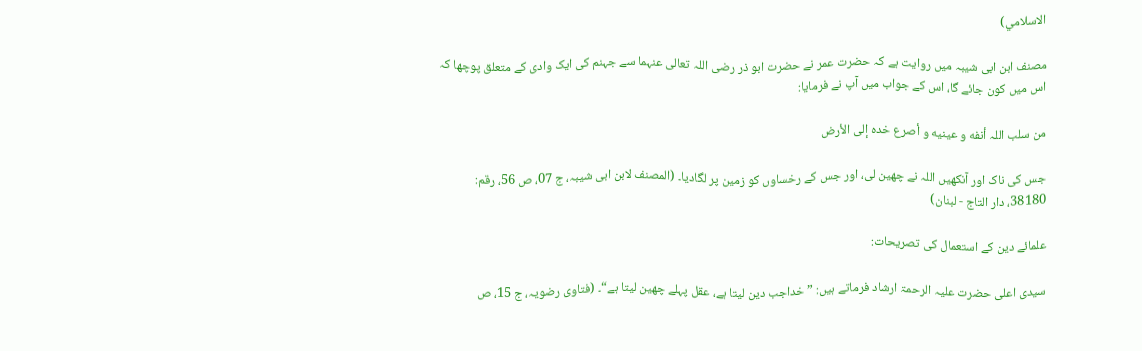الاسلامي)

مصنف ابن ابی شیبہ میں روایت ہے کہ حضرت عمر نے حضرت ابو ذر رضی اللہ تعالی عنہما سے جہنم کی ایک وادی کے متعلق پوچھا کہ اس میں کون جائے گا، اس کے جواب میں آپ نے فرمایا:

من سلب اللہ أنفه و عينيه و أصرع خده إلى الأرض

جس کی ناک اور آنکھیں اللہ نے چھین لی، اور جس کے رخساوں کو زمین پر لگادیا۔ (المصنف لابن ابی شیبہ، ج 07، ص 56، رقم: 38180، دار التاج - لبنان)

علمائے دین کے استعمال کی تصریحات:

سیدی اعلی حضرت علیہ الرحمۃ ارشاد فرماتے ہیں: ”خداجب دین لیتا ہے، عقل پہلے چھین لیتا ہے“۔ (فتاوی رضویہ، ج 15، ص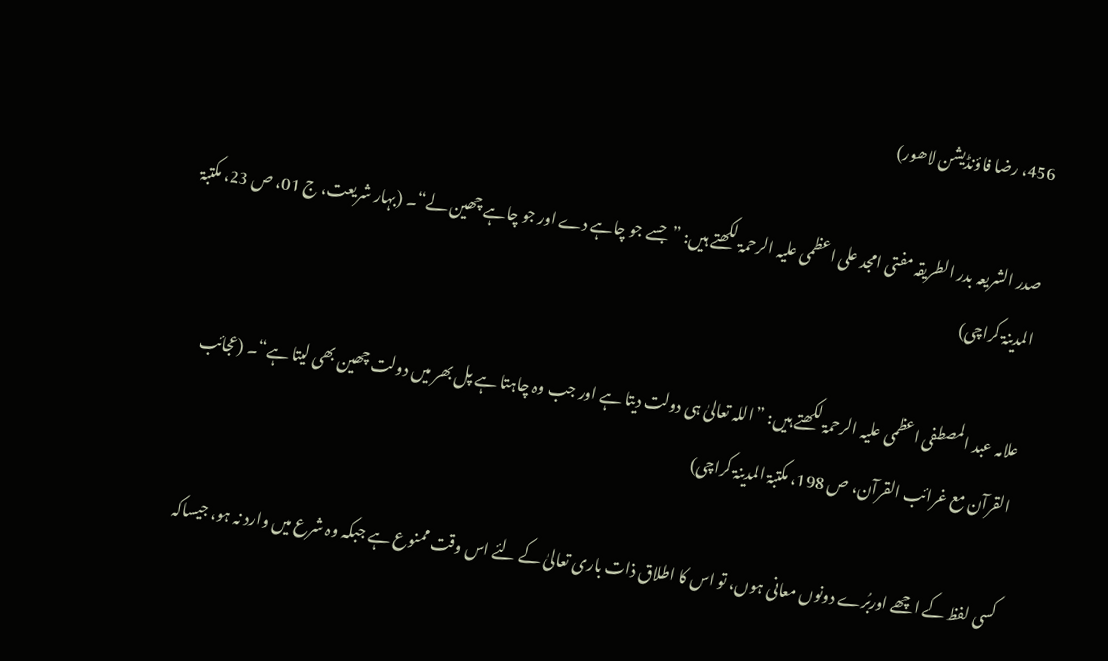456، رضا فاؤنڈیشن لاھور)

صدر الشریعہ بدر الطریقہ مفتی امجد علی اعظمی علیہ الرحمۃ لکھتے ہیں: ”جسے جو چاہے دے اور جو چاہے چھین لے“۔ (بہار شریعت، ج 01، ص 23، مکتبۃ المدینۃ کراچی)

علامہ عبد المصطفی اعظمی علیہ الرحمۃ لکھتے ہیں: ”اللہ تعالیٰ ہی دولت دیتا ہے اور جب وہ چاہتا ہے پل بھر میں دولت چھین بھی لیتا ہے“۔ (عجائب القرآن مع غرائب القرآن، ص 198، مکتبۃ المدینۃ کراچی)

کسی لفظ کے اچھے اوربُرے دونوں معانی ہوں، تو اس کا اطلاق ذات باری تعالیٰ کے لئے اس وقت ممنوع ہے جبکہ وہ شرع میں وارد نہ ہو، جیساکہ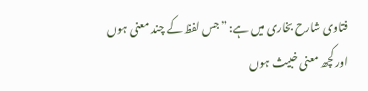فتاوی شارح بخاری میں ہے: ”جس لفظ کے چند معنی ہوں اور کچھ معنی خبیث ہوں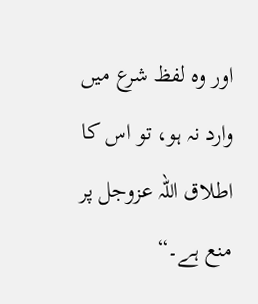اور وہ لفظ شرع میں وارد نہ ہو، تو اس کا اطلاق اللہ عزوجل پر منع ہے۔“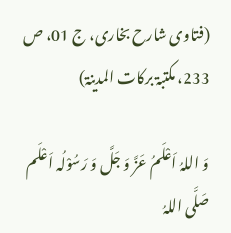(فتاوی شارح بخاری، ج 01، ص 233، مکتبۃ برکات المدینۃ)

وَ اللہُ اَعْلَمُ عَزَّ وَ جَلَّ وَ رَسُوْلُہ اَعْلَم صَلَّی اللہُ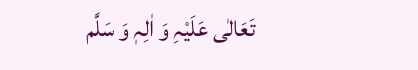تَعَالٰی عَلَیْہِ وَ اٰلِہٖ وَ سَلَّم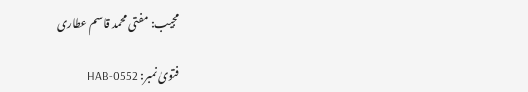مجیب: مفتی محمد قاسم عطاری

فتویٰ نمبر: HAB-0552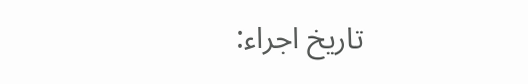تاریخ اجراء: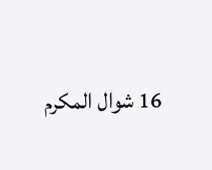16 شوال المکرم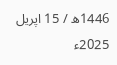1446ھ / 15 اپریل 2025ء